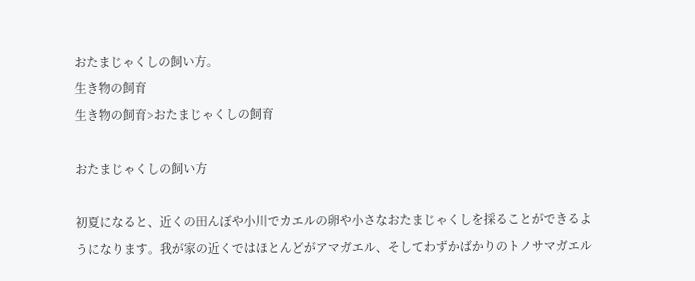おたまじゃくしの飼い方。
生き物の飼育
生き物の飼育>おたまじゃくしの飼育

おたまじゃくしの飼い方

初夏になると、近くの田んぼや小川でカエルの卵や小さなおたまじゃくしを採ることができるようになります。我が家の近くではほとんどがアマガエル、そしてわずかばかりのトノサマガエル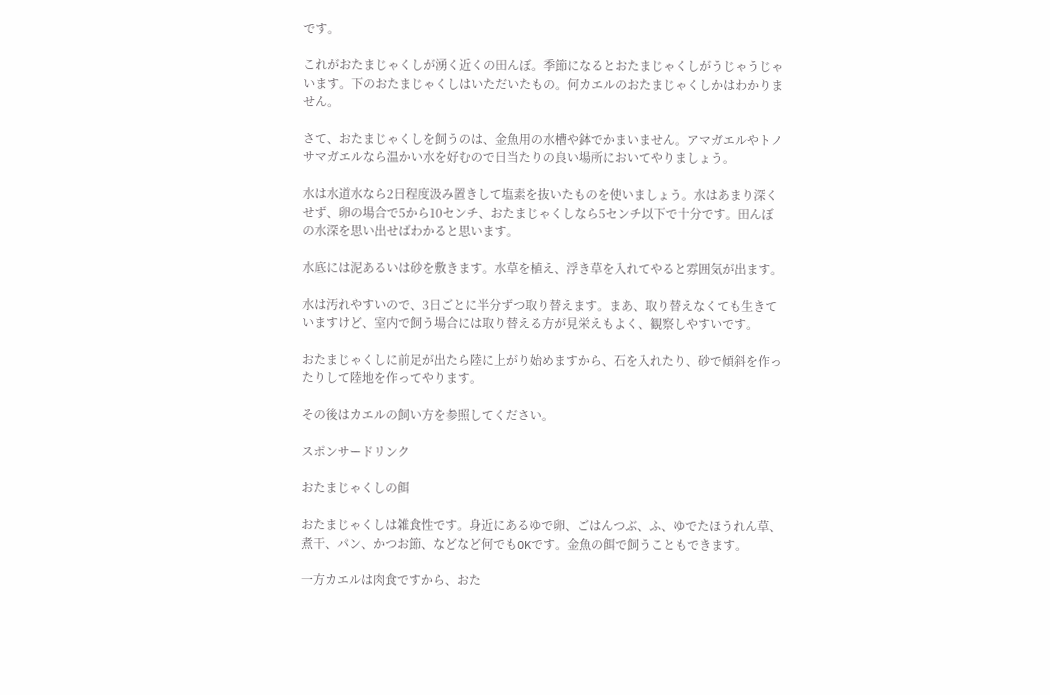です。

これがおたまじゃくしが湧く近くの田んぼ。季節になるとおたまじゃくしがうじゃうじゃいます。下のおたまじゃくしはいただいたもの。何カエルのおたまじゃくしかはわかりません。

さて、おたまじゃくしを飼うのは、金魚用の水槽や鉢でかまいません。アマガエルやトノサマガエルなら温かい水を好むので日当たりの良い場所においてやりましょう。

水は水道水なら2日程度汲み置きして塩素を抜いたものを使いましょう。水はあまり深くせず、卵の場合で5から10センチ、おたまじゃくしなら5センチ以下で十分です。田んぼの水深を思い出せばわかると思います。

水底には泥あるいは砂を敷きます。水草を植え、浮き草を入れてやると雰囲気が出ます。

水は汚れやすいので、3日ごとに半分ずつ取り替えます。まあ、取り替えなくても生きていますけど、室内で飼う場合には取り替える方が見栄えもよく、観察しやすいです。

おたまじゃくしに前足が出たら陸に上がり始めますから、石を入れたり、砂で傾斜を作ったりして陸地を作ってやります。

その後はカエルの飼い方を参照してください。

スポンサードリンク

おたまじゃくしの餌

おたまじゃくしは雑食性です。身近にあるゆで卵、ごはんつぶ、ふ、ゆでたほうれん草、煮干、パン、かつお節、などなど何でもOKです。金魚の餌で飼うこともできます。

一方カエルは肉食ですから、おた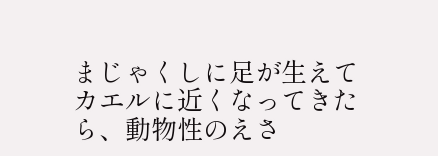まじゃくしに足が生えてカエルに近くなってきたら、動物性のえさ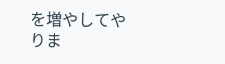を増やしてやりま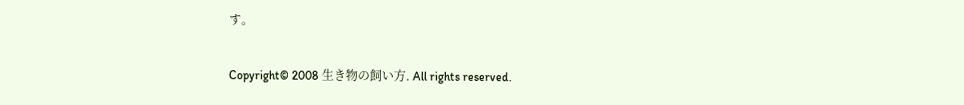す。

Copyright© 2008 生き物の飼い方. All rights reserved.